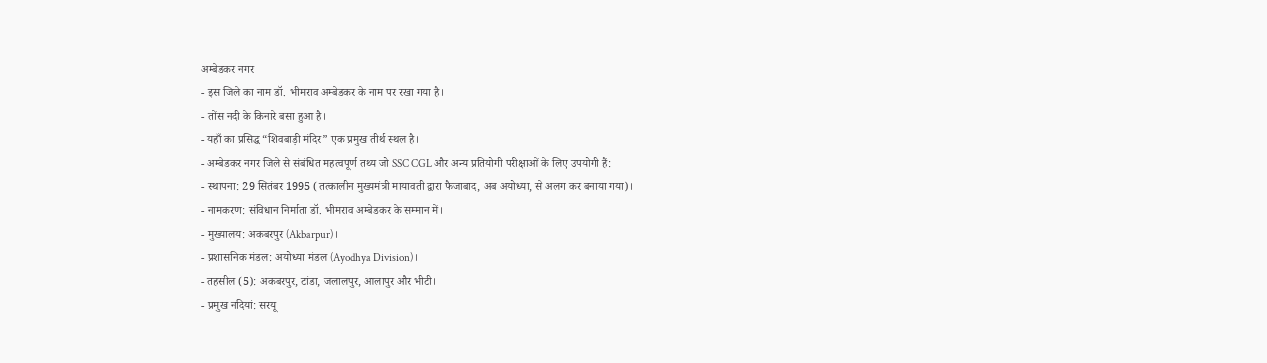अम्बेडकर नगर
- इस जिले का नाम डॉ. भीमराव अम्बेडकर के नाम पर रखा गया है।
- तोंस नदी के किनारे बसा हुआ है।
- यहाँ का प्रसिद्ध “शिवबाड़ी मंदिर” एक प्रमुख तीर्थ स्थल है।
- अम्बेडकर नगर जिले से संबंधित महत्वपूर्ण तथ्य जो SSC CGL और अन्य प्रतियोगी परीक्षाओं के लिए उपयोगी हैं:
- स्थापना: 29 सितंबर 1995 (तत्कालीन मुख्यमंत्री मायावती द्वारा फैजाबाद, अब अयोध्या, से अलग कर बनाया गया)।
- नामकरण: संविधान निर्माता डॉ. भीमराव अम्बेडकर के सम्मान में।
- मुख्यालय: अकबरपुर (Akbarpur)।
- प्रशासनिक मंडल: अयोध्या मंडल (Ayodhya Division)।
- तहसील (5): अकबरपुर, टांडा, जलालपुर, आलापुर और भीटी।
- प्रमुख नदियां: सरयू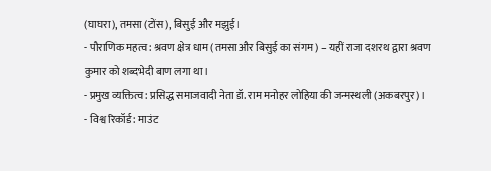(घाघरा), तमसा (टोंस), बिसुई और मझुई।
- पौराणिक महत्व: श्रवण क्षेत्र धाम (तमसा और बिसुई का संगम) – यहीं राजा दशरथ द्वारा श्रवण कुमार को शब्दभेदी बाण लगा था।
- प्रमुख व्यक्तित्व: प्रसिद्ध समाजवादी नेता डॉ. राम मनोहर लोहिया की जन्मस्थली (अकबरपुर)।
- विश्व रिकॉर्ड: माउंट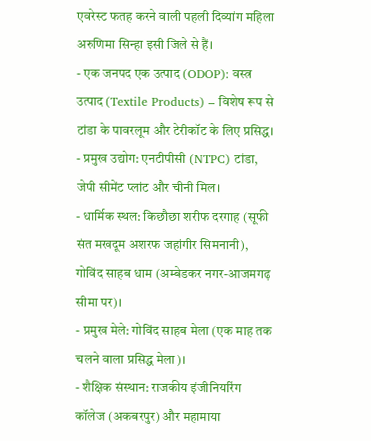एवरेस्ट फतह करने वाली पहली दिव्यांग महिला अरुणिमा सिन्हा इसी जिले से हैं।
- एक जनपद एक उत्पाद (ODOP): वस्त्र उत्पाद (Textile Products) – विशेष रूप से टांडा के पावरलूम और टेरीकॉट के लिए प्रसिद्ध।
- प्रमुख उद्योग: एनटीपीसी (NTPC) टांडा, जेपी सीमेंट प्लांट और चीनी मिल।
- धार्मिक स्थल: किछौछा शरीफ दरगाह (सूफी संत मखदूम अशरफ जहांगीर सिमनानी), गोविंद साहब धाम (अम्बेडकर नगर-आजमगढ़ सीमा पर)।
- प्रमुख मेले: गोविंद साहब मेला (एक माह तक चलने वाला प्रसिद्ध मेला)।
- शैक्षिक संस्थान: राजकीय इंजीनियरिंग कॉलेज (अकबरपुर) और महामाया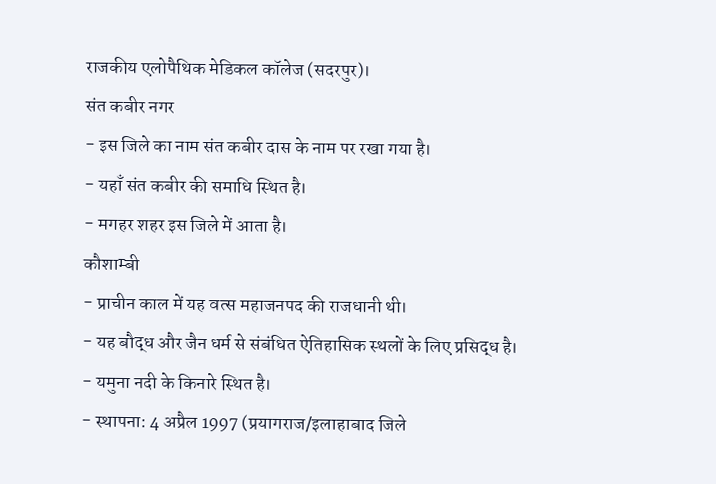राजकीय एलोपैथिक मेडिकल कॉलेज (सदरपुर)।
संत कबीर नगर
- इस जिले का नाम संत कबीर दास के नाम पर रखा गया है।
- यहाँ संत कबीर की समाधि स्थित है।
- मगहर शहर इस जिले में आता है।
कौशाम्बी
- प्राचीन काल में यह वत्स महाजनपद की राजधानी थी।
- यह बौद्ध और जैन धर्म से संबंधित ऐतिहासिक स्थलों के लिए प्रसिद्ध है।
- यमुना नदी के किनारे स्थित है।
- स्थापना: 4 अप्रैल 1997 (प्रयागराज/इलाहाबाद जिले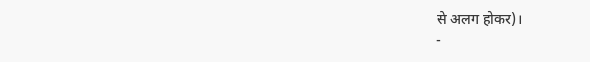से अलग होकर)।
-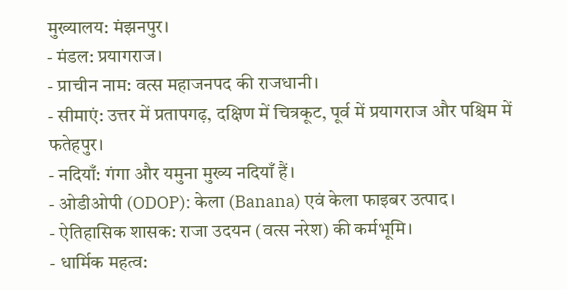मुख्यालय: मंझनपुर।
- मंडल: प्रयागराज।
- प्राचीन नाम: वत्स महाजनपद की राजधानी।
- सीमाएं: उत्तर में प्रतापगढ़, दक्षिण में चित्रकूट, पूर्व में प्रयागराज और पश्चिम में फतेहपुर।
- नदियाँ: गंगा और यमुना मुख्य नदियाँ हैं।
- ओडीओपी (ODOP): केला (Banana) एवं केला फाइबर उत्पाद।
- ऐतिहासिक शासक: राजा उदयन (वत्स नरेश) की कर्मभूमि।
- धार्मिक महत्व: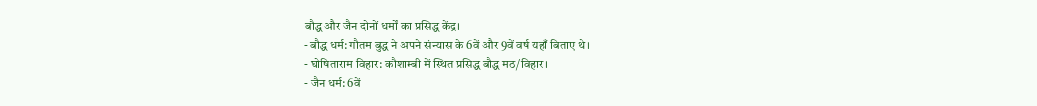बौद्ध और जैन दोनों धर्मों का प्रसिद्ध केंद्र।
- बौद्ध धर्म: गौतम बुद्ध ने अपने संन्यास के 6वें और 9वें वर्ष यहाँ बिताए थे।
- घोषिताराम विहार: कौशाम्बी में स्थित प्रसिद्ध बौद्ध मठ/विहार।
- जैन धर्म: 6वें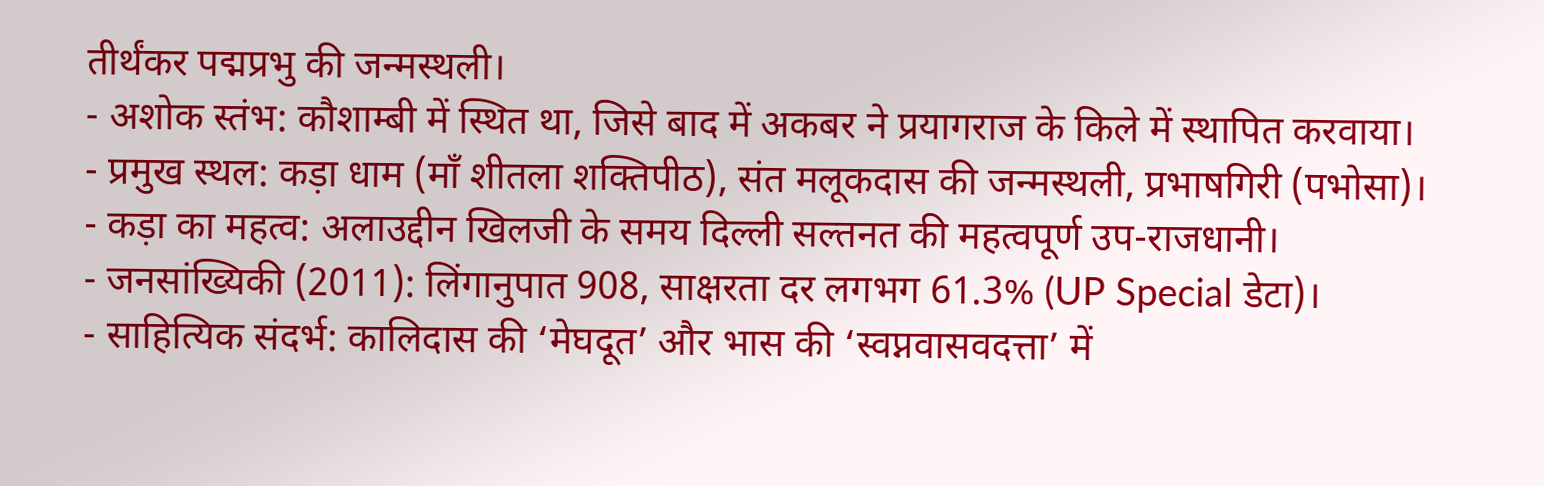तीर्थंकर पद्मप्रभु की जन्मस्थली।
- अशोक स्तंभ: कौशाम्बी में स्थित था, जिसे बाद में अकबर ने प्रयागराज के किले में स्थापित करवाया।
- प्रमुख स्थल: कड़ा धाम (माँ शीतला शक्तिपीठ), संत मलूकदास की जन्मस्थली, प्रभाषगिरी (पभोसा)।
- कड़ा का महत्व: अलाउद्दीन खिलजी के समय दिल्ली सल्तनत की महत्वपूर्ण उप-राजधानी।
- जनसांख्यिकी (2011): लिंगानुपात 908, साक्षरता दर लगभग 61.3% (UP Special डेटा)।
- साहित्यिक संदर्भ: कालिदास की ‘मेघदूत’ और भास की ‘स्वप्नवासवदत्ता’ में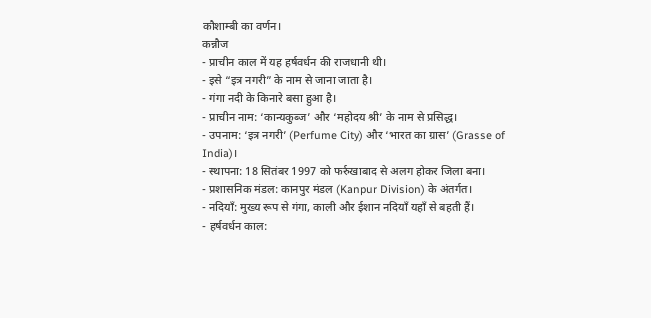कौशाम्बी का वर्णन।
कन्नौज
- प्राचीन काल में यह हर्षवर्धन की राजधानी थी।
- इसे “इत्र नगरी” के नाम से जाना जाता है।
- गंगा नदी के किनारे बसा हुआ है।
- प्राचीन नाम: ‘कान्यकुब्ज’ और ‘महोदय श्री’ के नाम से प्रसिद्ध।
- उपनाम: ‘इत्र नगरी’ (Perfume City) और ‘भारत का ग्रास’ (Grasse of India)।
- स्थापना: 18 सितंबर 1997 को फर्रुखाबाद से अलग होकर जिला बना।
- प्रशासनिक मंडल: कानपुर मंडल (Kanpur Division) के अंतर्गत।
- नदियाँ: मुख्य रूप से गंगा, काली और ईशान नदियाँ यहाँ से बहती हैं।
- हर्षवर्धन काल: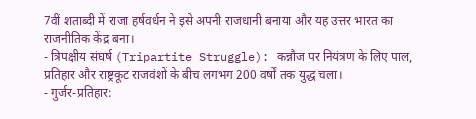7वीं शताब्दी में राजा हर्षवर्धन ने इसे अपनी राजधानी बनाया और यह उत्तर भारत का राजनीतिक केंद्र बना।
- त्रिपक्षीय संघर्ष (Tripartite Struggle): कन्नौज पर नियंत्रण के लिए पाल, प्रतिहार और राष्ट्रकूट राजवंशों के बीच लगभग 200 वर्षों तक युद्ध चला।
- गुर्जर-प्रतिहार: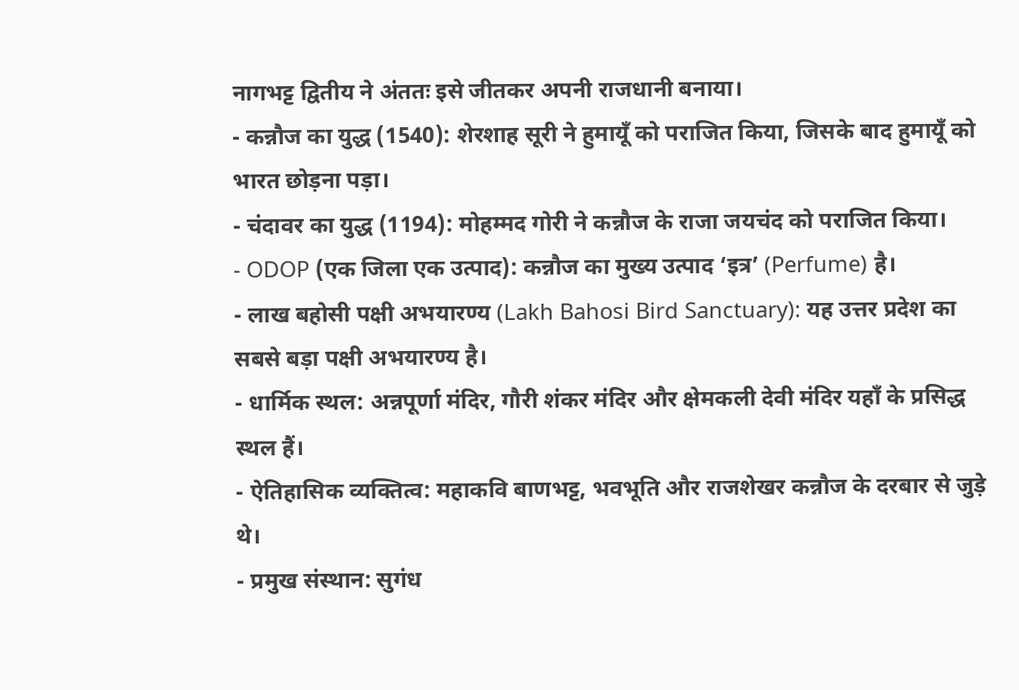नागभट्ट द्वितीय ने अंततः इसे जीतकर अपनी राजधानी बनाया।
- कन्नौज का युद्ध (1540): शेरशाह सूरी ने हुमायूँ को पराजित किया, जिसके बाद हुमायूँ को भारत छोड़ना पड़ा।
- चंदावर का युद्ध (1194): मोहम्मद गोरी ने कन्नौज के राजा जयचंद को पराजित किया।
- ODOP (एक जिला एक उत्पाद): कन्नौज का मुख्य उत्पाद ‘इत्र’ (Perfume) है।
- लाख बहोसी पक्षी अभयारण्य (Lakh Bahosi Bird Sanctuary): यह उत्तर प्रदेश का सबसे बड़ा पक्षी अभयारण्य है।
- धार्मिक स्थल: अन्नपूर्णा मंदिर, गौरी शंकर मंदिर और क्षेमकली देवी मंदिर यहाँ के प्रसिद्ध स्थल हैं।
- ऐतिहासिक व्यक्तित्व: महाकवि बाणभट्ट, भवभूति और राजशेखर कन्नौज के दरबार से जुड़े थे।
- प्रमुख संस्थान: सुगंध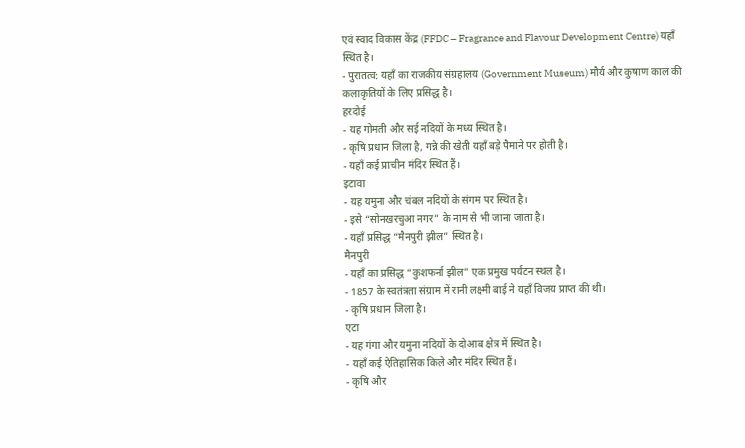एवं स्वाद विकास केंद्र (FFDC – Fragrance and Flavour Development Centre) यहाँ स्थित है।
- पुरातत्व: यहाँ का राजकीय संग्रहालय (Government Museum) मौर्य और कुषाण काल की कलाकृतियों के लिए प्रसिद्ध है।
हरदोई
- यह गोमती और सई नदियों के मध्य स्थित है।
- कृषि प्रधान जिला है, गन्ने की खेती यहाँ बड़े पैमाने पर होती है।
- यहाँ कई प्राचीन मंदिर स्थित हैं।
इटावा
- यह यमुना और चंबल नदियों के संगम पर स्थित है।
- इसे “सोनखरचुआ नगर” के नाम से भी जाना जाता है।
- यहाँ प्रसिद्ध “मैनपुरी झील” स्थित है।
मैनपुरी
- यहाँ का प्रसिद्ध “कुशफर्ना झील” एक प्रमुख पर्यटन स्थल है।
- 1857 के स्वतंत्रता संग्राम में रानी लक्ष्मी बाई ने यहाँ विजय प्राप्त की थी।
- कृषि प्रधान जिला है।
एटा
- यह गंगा और यमुना नदियों के दोआब क्षेत्र में स्थित है।
- यहाँ कई ऐतिहासिक किले और मंदिर स्थित हैं।
- कृषि और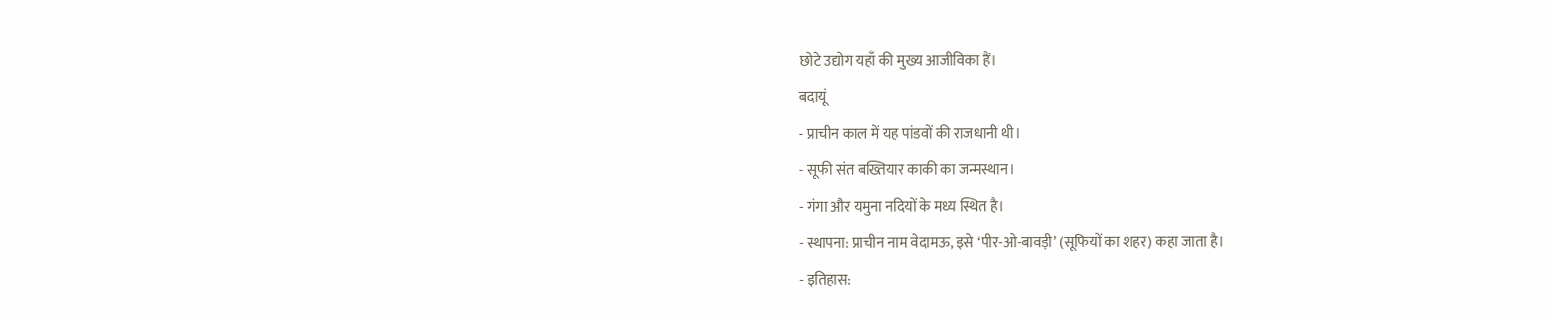छोटे उद्योग यहाँ की मुख्य आजीविका हैं।
बदायूं
- प्राचीन काल में यह पांडवों की राजधानी थी।
- सूफी संत बख्तियार काकी का जन्मस्थान।
- गंगा और यमुना नदियों के मध्य स्थित है।
- स्थापना: प्राचीन नाम वेदामऊ, इसे ‘पीर-ओ-बावड़ी’ (सूफियों का शहर) कहा जाता है।
- इतिहास: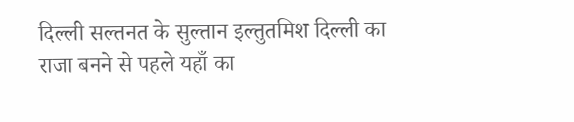दिल्ली सल्तनत के सुल्तान इल्तुतमिश दिल्ली का राजा बनने से पहले यहाँ का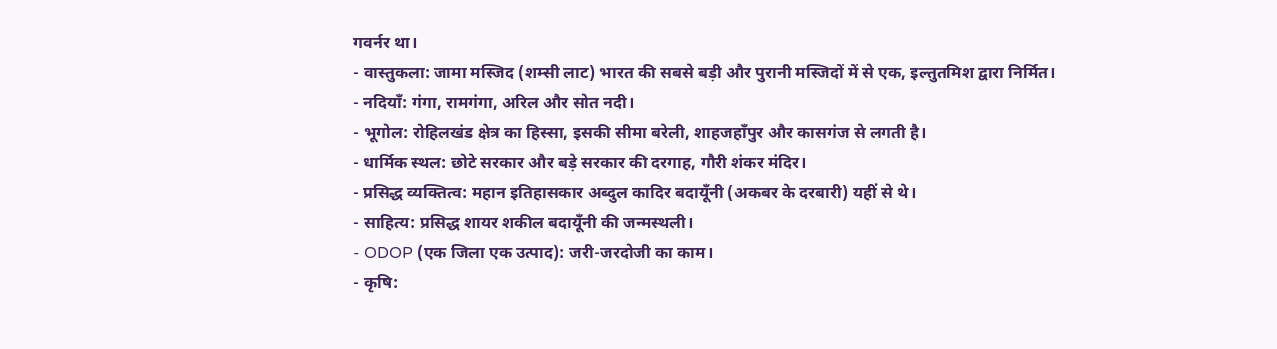गवर्नर था।
- वास्तुकला: जामा मस्जिद (शम्सी लाट) भारत की सबसे बड़ी और पुरानी मस्जिदों में से एक, इल्तुतमिश द्वारा निर्मित।
- नदियाँ: गंगा, रामगंगा, अरिल और सोत नदी।
- भूगोल: रोहिलखंड क्षेत्र का हिस्सा, इसकी सीमा बरेली, शाहजहाँपुर और कासगंज से लगती है।
- धार्मिक स्थल: छोटे सरकार और बड़े सरकार की दरगाह, गौरी शंकर मंदिर।
- प्रसिद्ध व्यक्तित्व: महान इतिहासकार अब्दुल कादिर बदायूँनी (अकबर के दरबारी) यहीं से थे।
- साहित्य: प्रसिद्ध शायर शकील बदायूँनी की जन्मस्थली।
- ODOP (एक जिला एक उत्पाद): जरी-जरदोजी का काम।
- कृषि: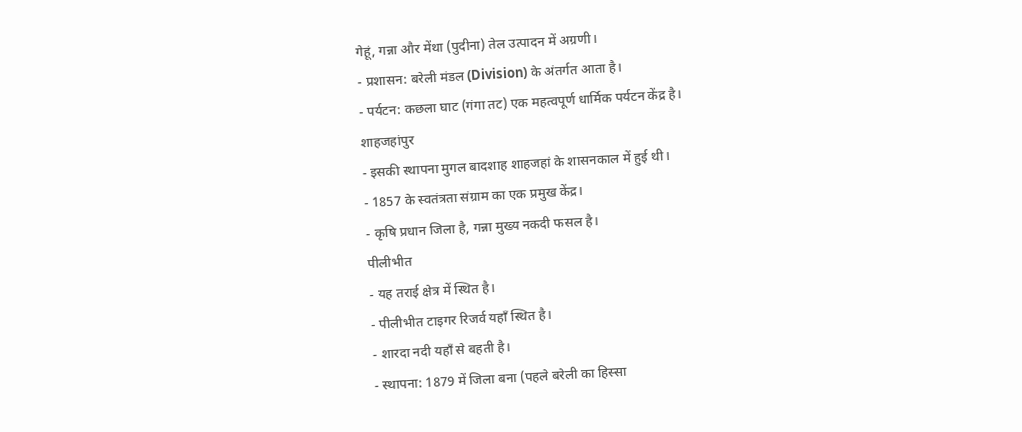गेहूं, गन्ना और मेंथा (पुदीना) तेल उत्पादन में अग्रणी।
- प्रशासन: बरेली मंडल (Division) के अंतर्गत आता है।
- पर्यटन: कछला घाट (गंगा तट) एक महत्वपूर्ण धार्मिक पर्यटन केंद्र है।
शाहजहांपुर
- इसकी स्थापना मुगल बादशाह शाहजहां के शासनकाल में हुई थी।
- 1857 के स्वतंत्रता संग्राम का एक प्रमुख केंद्र।
- कृषि प्रधान जिला है, गन्ना मुख्य नकदी फसल है।
पीलीभीत
- यह तराई क्षेत्र में स्थित है।
- पीलीभीत टाइगर रिजर्व यहाँ स्थित है।
- शारदा नदी यहाँ से बहती है।
- स्थापना: 1879 में जिला बना (पहले बरेली का हिस्सा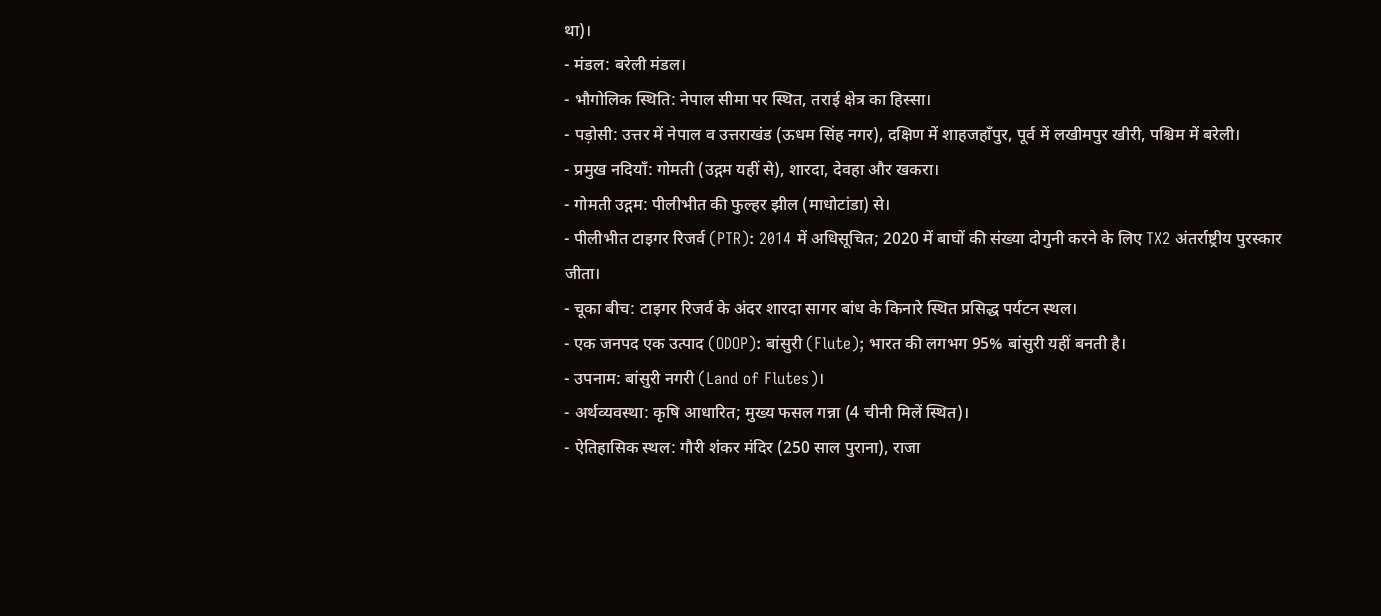था)।
- मंडल: बरेली मंडल।
- भौगोलिक स्थिति: नेपाल सीमा पर स्थित, तराई क्षेत्र का हिस्सा।
- पड़ोसी: उत्तर में नेपाल व उत्तराखंड (ऊधम सिंह नगर), दक्षिण में शाहजहाँपुर, पूर्व में लखीमपुर खीरी, पश्चिम में बरेली।
- प्रमुख नदियाँ: गोमती (उद्गम यहीं से), शारदा, देवहा और खकरा।
- गोमती उद्गम: पीलीभीत की फुल्हर झील (माधोटांडा) से।
- पीलीभीत टाइगर रिजर्व (PTR): 2014 में अधिसूचित; 2020 में बाघों की संख्या दोगुनी करने के लिए TX2 अंतर्राष्ट्रीय पुरस्कार जीता।
- चूका बीच: टाइगर रिजर्व के अंदर शारदा सागर बांध के किनारे स्थित प्रसिद्ध पर्यटन स्थल।
- एक जनपद एक उत्पाद (ODOP): बांसुरी (Flute); भारत की लगभग 95% बांसुरी यहीं बनती है।
- उपनाम: बांसुरी नगरी (Land of Flutes)।
- अर्थव्यवस्था: कृषि आधारित; मुख्य फसल गन्ना (4 चीनी मिलें स्थित)।
- ऐतिहासिक स्थल: गौरी शंकर मंदिर (250 साल पुराना), राजा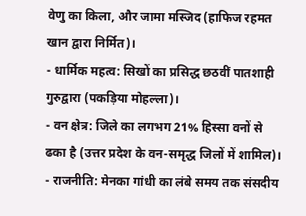वेणु का किला, और जामा मस्जिद (हाफिज रहमत खान द्वारा निर्मित)।
- धार्मिक महत्व: सिखों का प्रसिद्ध छठवीं पातशाही गुरुद्वारा (पकड़िया मोहल्ला)।
- वन क्षेत्र: जिले का लगभग 21% हिस्सा वनों से ढका है (उत्तर प्रदेश के वन-समृद्ध जिलों में शामिल)।
- राजनीति: मेनका गांधी का लंबे समय तक संसदीय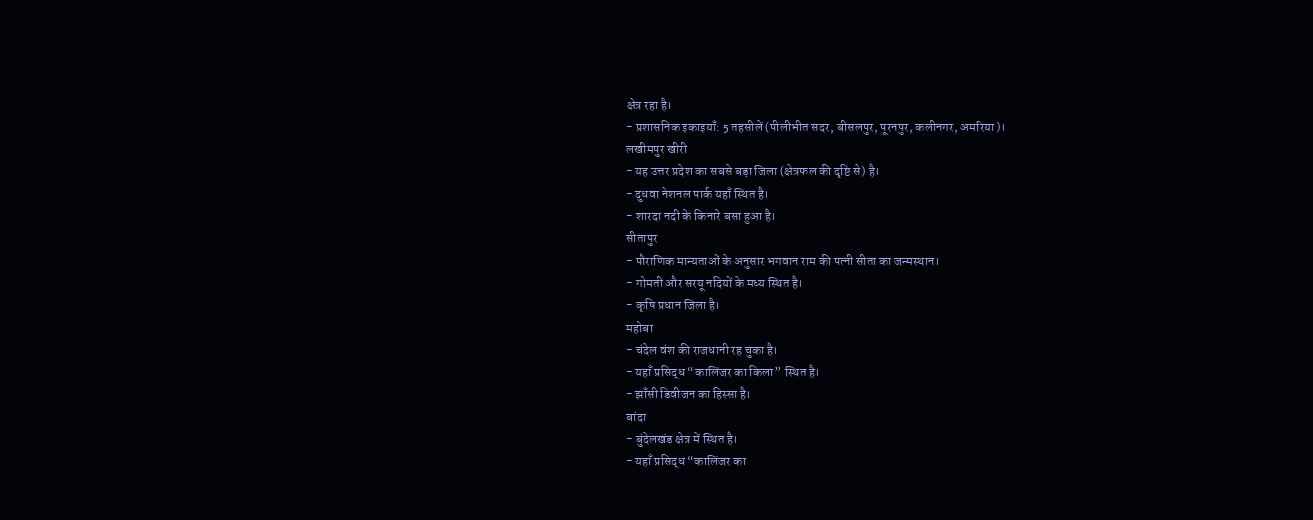क्षेत्र रहा है।
- प्रशासनिक इकाइयाँ: 5 तहसीलें (पीलीभीत सदर, बीसलपुर, पूरनपुर, कलीनगर, अमरिया)।
लखीमपुर खीरी
- यह उत्तर प्रदेश का सबसे बड़ा जिला (क्षेत्रफल की दृष्टि से) है।
- दुधवा नेशनल पार्क यहाँ स्थित है।
- शारदा नदी के किनारे बसा हुआ है।
सीतापुर
- पौराणिक मान्यताओं के अनुसार भगवान राम की पत्नी सीता का जन्मस्थान।
- गोमती और सरयू नदियों के मध्य स्थित है।
- कृषि प्रधान जिला है।
महोबा
- चंदेल वंश की राजधानी रह चुका है।
- यहाँ प्रसिद्ध “कालिंजर का किला” स्थित है।
- झाँसी डिवीजन का हिस्सा है।
बांदा
- बुंदेलखंड क्षेत्र में स्थित है।
- यहाँ प्रसिद्ध “कालिंजर का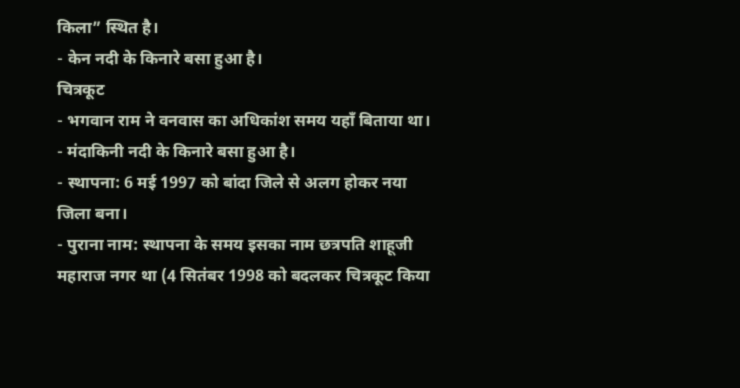किला” स्थित है।
- केन नदी के किनारे बसा हुआ है।
चित्रकूट
- भगवान राम ने वनवास का अधिकांश समय यहाँ बिताया था।
- मंदाकिनी नदी के किनारे बसा हुआ है।
- स्थापना: 6 मई 1997 को बांदा जिले से अलग होकर नया जिला बना।
- पुराना नाम: स्थापना के समय इसका नाम छत्रपति शाहूजी महाराज नगर था (4 सितंबर 1998 को बदलकर चित्रकूट किया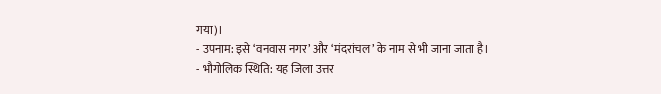गया)।
- उपनाम: इसे ‘वनवास नगर’ और ‘मंदरांचल’ के नाम से भी जाना जाता है।
- भौगोलिक स्थिति: यह जिला उत्तर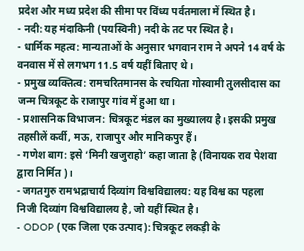प्रदेश और मध्य प्रदेश की सीमा पर विंध्य पर्वतमाला में स्थित है।
- नदी: यह मंदाकिनी (पयस्विनी) नदी के तट पर स्थित है।
- धार्मिक महत्व: मान्यताओं के अनुसार भगवान राम ने अपने 14 वर्ष के वनवास में से लगभग 11.5 वर्ष यहीं बिताए थे।
- प्रमुख व्यक्तित्व: रामचरितमानस के रचयिता गोस्वामी तुलसीदास का जन्म चित्रकूट के राजापुर गांव में हुआ था।
- प्रशासनिक विभाजन: चित्रकूट मंडल का मुख्यालय है। इसकी प्रमुख तहसीलें कर्वी, मऊ, राजापुर और मानिकपुर हैं।
- गणेश बाग: इसे ‘मिनी खजुराहो’ कहा जाता है (विनायक राव पेशवा द्वारा निर्मित)।
- जगतगुरु रामभद्राचार्य दिव्यांग विश्वविद्यालय: यह विश्व का पहला निजी दिव्यांग विश्वविद्यालय है, जो यहीं स्थित है।
- ODOP (एक जिला एक उत्पाद): चित्रकूट लकड़ी के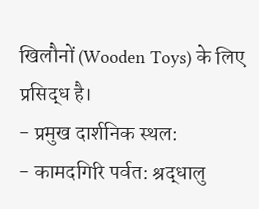खिलौनों (Wooden Toys) के लिए प्रसिद्ध है।
- प्रमुख दार्शनिक स्थल:
- कामदगिरि पर्वत: श्रद्धालु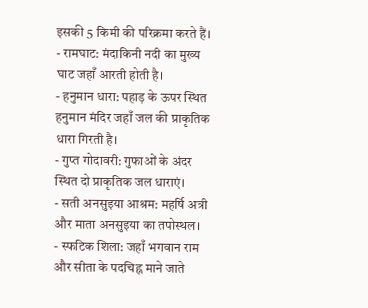इसकी 5 किमी की परिक्रमा करते हैं।
- रामघाट: मंदाकिनी नदी का मुख्य घाट जहाँ आरती होती है।
- हनुमान धारा: पहाड़ के ऊपर स्थित हनुमान मंदिर जहाँ जल की प्राकृतिक धारा गिरती है।
- गुप्त गोदावरी: गुफाओं के अंदर स्थित दो प्राकृतिक जल धाराएं।
- सती अनसुइया आश्रम: महर्षि अत्री और माता अनसुइया का तपोस्थल।
- स्फटिक शिला: जहाँ भगवान राम और सीता के पदचिह्न माने जाते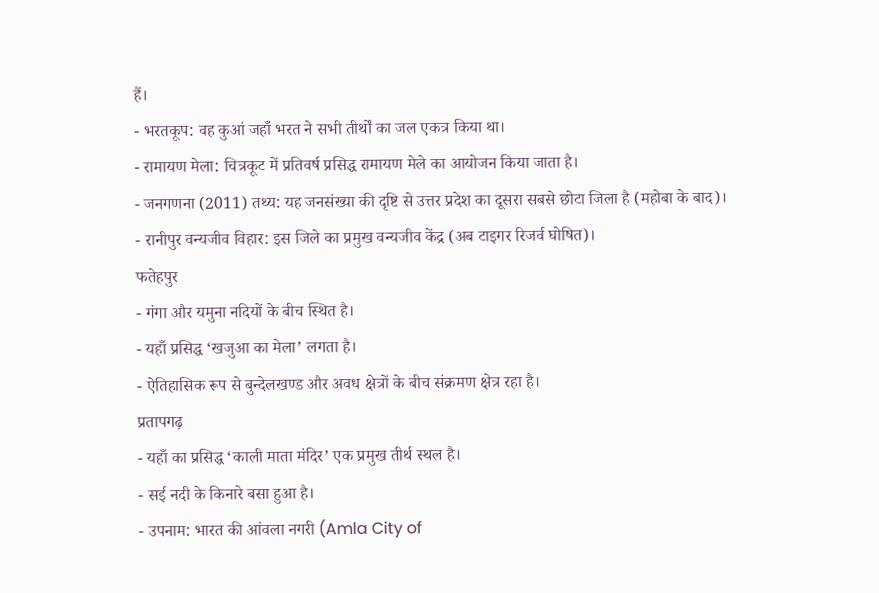हैं।
- भरतकूप: वह कुआं जहाँ भरत ने सभी तीर्थों का जल एकत्र किया था।
- रामायण मेला: चित्रकूट में प्रतिवर्ष प्रसिद्ध रामायण मेले का आयोजन किया जाता है।
- जनगणना (2011) तथ्य: यह जनसंख्या की दृष्टि से उत्तर प्रदेश का दूसरा सबसे छोटा जिला है (महोबा के बाद)।
- रानीपुर वन्यजीव विहार: इस जिले का प्रमुख वन्यजीव केंद्र (अब टाइगर रिजर्व घोषित)।
फतेहपुर
- गंगा और यमुना नदियों के बीच स्थित है।
- यहाँ प्रसिद्ध ‘खजुआ का मेला’ लगता है।
- ऐतिहासिक रूप से बुन्देलखण्ड और अवध क्षेत्रों के बीच संक्रमण क्षेत्र रहा है।
प्रतापगढ़
- यहाँ का प्रसिद्ध ‘काली माता मंदिर’ एक प्रमुख तीर्थ स्थल है।
- सई नदी के किनारे बसा हुआ है।
- उपनाम: भारत की आंवला नगरी (Amla City of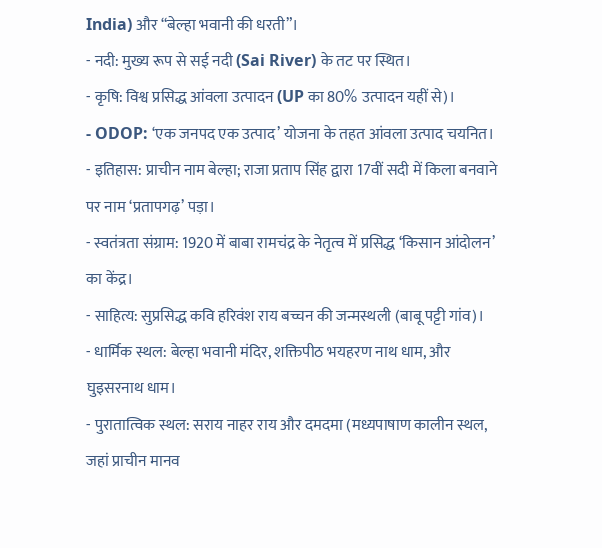India) और “बेल्हा भवानी की धरती”।
- नदी: मुख्य रूप से सई नदी (Sai River) के तट पर स्थित।
- कृषि: विश्व प्रसिद्ध आंवला उत्पादन (UP का 80% उत्पादन यहीं से)।
- ODOP: ‘एक जनपद एक उत्पाद’ योजना के तहत आंवला उत्पाद चयनित।
- इतिहास: प्राचीन नाम बेल्हा; राजा प्रताप सिंह द्वारा 17वीं सदी में किला बनवाने पर नाम ‘प्रतापगढ़’ पड़ा।
- स्वतंत्रता संग्राम: 1920 में बाबा रामचंद्र के नेतृत्व में प्रसिद्ध ‘किसान आंदोलन’ का केंद्र।
- साहित्य: सुप्रसिद्ध कवि हरिवंश राय बच्चन की जन्मस्थली (बाबू पट्टी गांव)।
- धार्मिक स्थल: बेल्हा भवानी मंदिर, शक्तिपीठ भयहरण नाथ धाम, और घुइसरनाथ धाम।
- पुरातात्विक स्थल: सराय नाहर राय और दमदमा (मध्यपाषाण कालीन स्थल, जहां प्राचीन मानव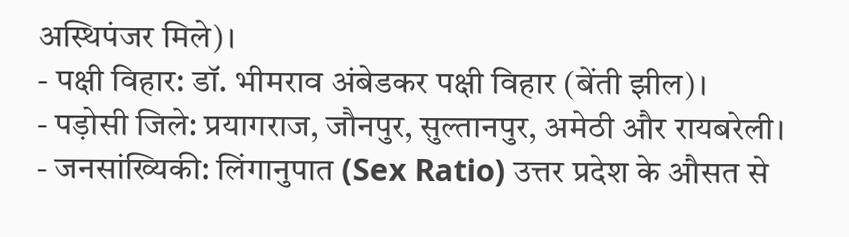अस्थिपंजर मिले)।
- पक्षी विहार: डॉ. भीमराव अंबेडकर पक्षी विहार (बेंती झील)।
- पड़ोसी जिले: प्रयागराज, जौनपुर, सुल्तानपुर, अमेठी और रायबरेली।
- जनसांख्यिकी: लिंगानुपात (Sex Ratio) उत्तर प्रदेश के औसत से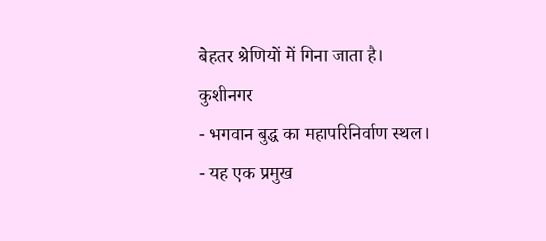बेहतर श्रेणियों में गिना जाता है।
कुशीनगर
- भगवान बुद्ध का महापरिनिर्वाण स्थल।
- यह एक प्रमुख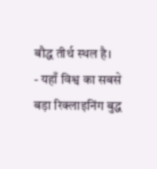बौद्ध तीर्थ स्थल है।
- यहाँ विश्व का सबसे बड़ा रिक्लाइनिंग बुद्ध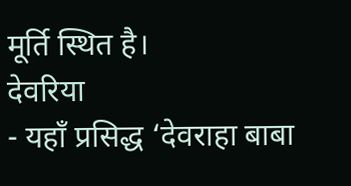मूर्ति स्थित है।
देवरिया
- यहाँ प्रसिद्ध ‘देवराहा बाबा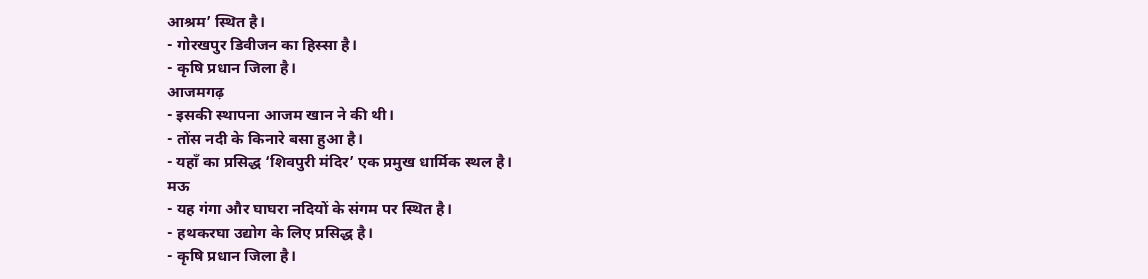आश्रम’ स्थित है।
- गोरखपुर डिवीजन का हिस्सा है।
- कृषि प्रधान जिला है।
आजमगढ़
- इसकी स्थापना आजम खान ने की थी।
- तोंस नदी के किनारे बसा हुआ है।
- यहाँ का प्रसिद्ध ‘शिवपुरी मंदिर’ एक प्रमुख धार्मिक स्थल है।
मऊ
- यह गंगा और घाघरा नदियों के संगम पर स्थित है।
- हथकरघा उद्योग के लिए प्रसिद्ध है।
- कृषि प्रधान जिला है।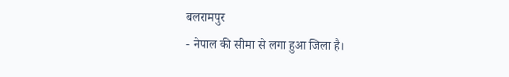बलरामपुर
- नेपाल की सीमा से लगा हुआ जिला है।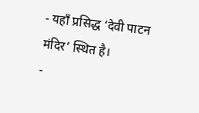- यहाँ प्रसिद्ध ‘देवी पाटन मंदिर’ स्थित है।
-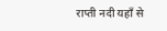राप्ती नदी यहाँ से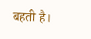बहती है।